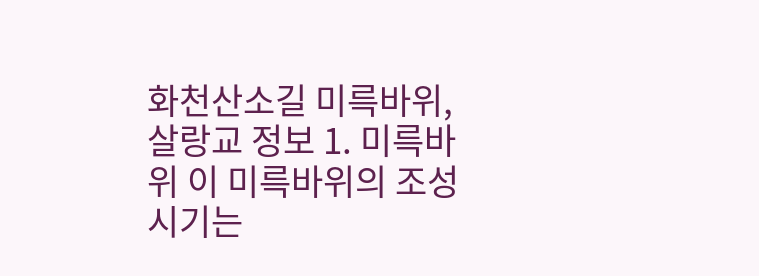화천산소길 미륵바위, 살랑교 정보 1. 미륵바위 이 미륵바위의 조성시기는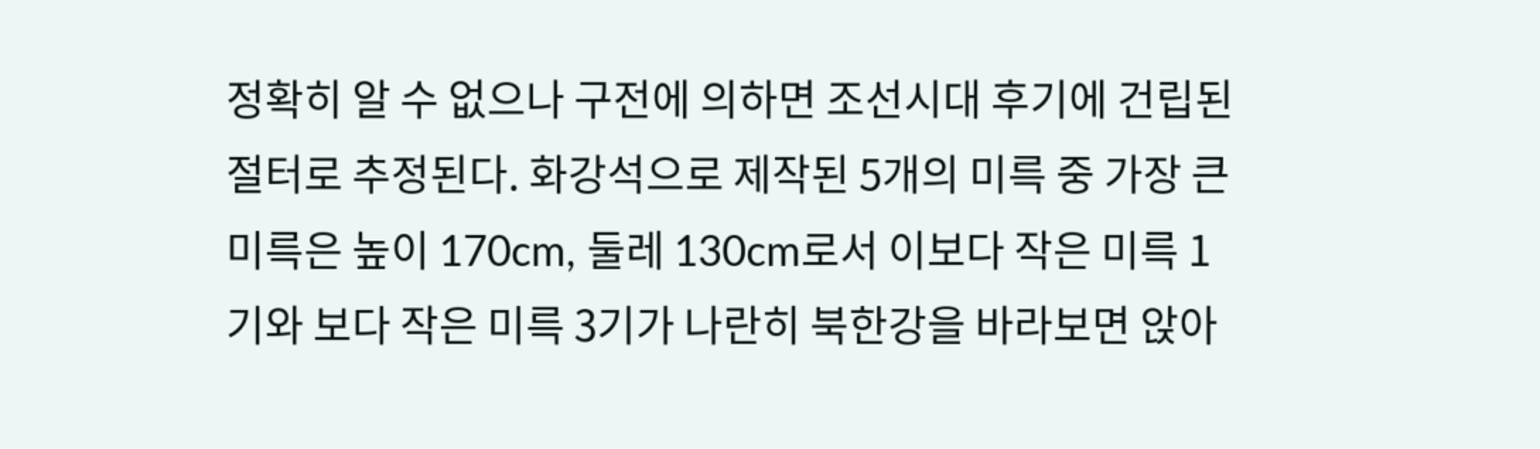정확히 알 수 없으나 구전에 의하면 조선시대 후기에 건립된 절터로 추정된다. 화강석으로 제작된 5개의 미륵 중 가장 큰 미륵은 높이 170cm, 둘레 130cm로서 이보다 작은 미륵 1기와 보다 작은 미륵 3기가 나란히 북한강을 바라보면 앉아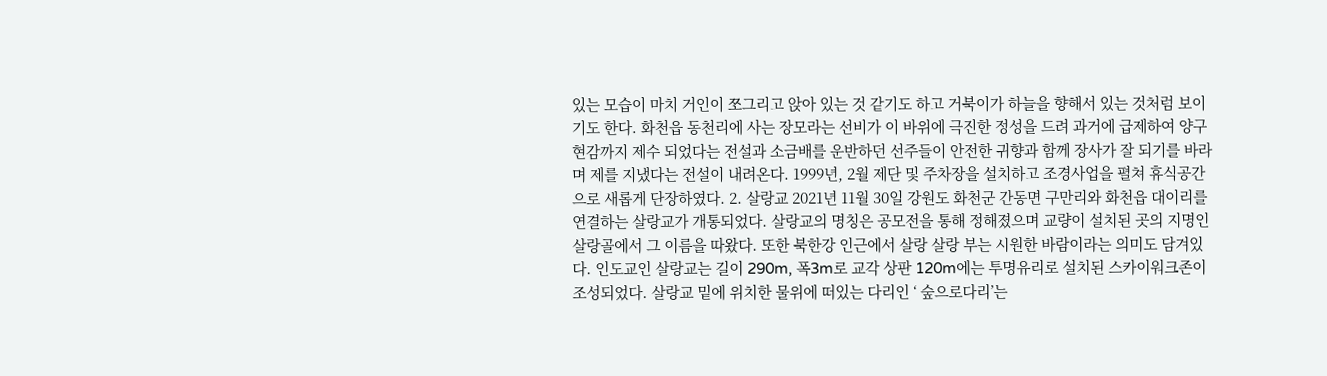있는 모습이 마치 거인이 쪼그리고 앉아 있는 것 같기도 하고 거북이가 하늘을 향해서 있는 것처럼 보이기도 한다. 화천읍 동천리에 사는 장모라는 선비가 이 바위에 극진한 정성을 드려 과거에 급제하여 양구현감까지 제수 되었다는 전설과 소금배를 운반하던 선주들이 안전한 귀향과 함께 장사가 잘 되기를 바라며 제를 지냈다는 전설이 내려온다. 1999년, 2월 제단 및 주차장을 설치하고 조경사업을 펼쳐 휴식공간으로 새롭게 단장하였다. 2. 살랑교 2021년 11월 30일 강원도 화천군 간동면 구만리와 화천읍 대이리를 연결하는 살랑교가 개통되었다. 살랑교의 명칭은 공모전을 통해 정해졌으며 교량이 설치된 곳의 지명인 살랑골에서 그 이름을 따왔다. 또한 북한강 인근에서 살랑 살랑 부는 시원한 바람이라는 의미도 담겨있다. 인도교인 살랑교는 길이 290m, 폭3m로 교각 상판 120m에는 투명유리로 설치된 스카이워크존이 조성되었다. 살랑교 밑에 위치한 물위에 떠있는 다리인 ‘ 숲으로다리’는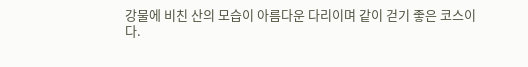강물에 비친 산의 모습이 아름다운 다리이며 같이 걷기 좋은 코스이다.